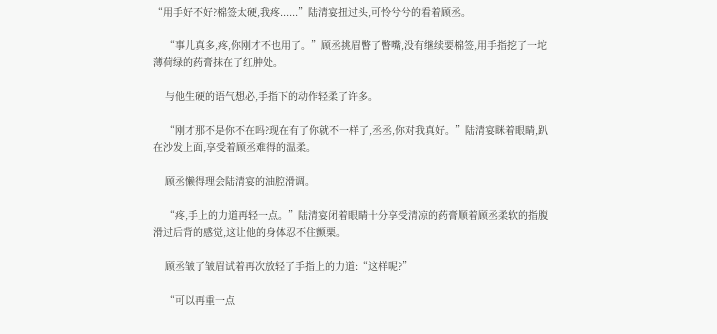“用手好不好?棉签太硬,我疼......”陆清宴扭过头,可怜兮兮的看着顾丞。

    “事儿真多,疼,你刚才不也用了。”顾丞挑眉瞥了瞥嘴,没有继续要棉签,用手指挖了一坨薄荷绿的药膏抹在了红肿处。

    与他生硬的语气想必,手指下的动作轻柔了许多。

    “刚才那不是你不在吗?现在有了你就不一样了,丞丞,你对我真好。”陆清宴眯着眼睛,趴在沙发上面,享受着顾丞难得的温柔。

    顾丞懒得理会陆清宴的油腔滑调。

    “疼,手上的力道再轻一点。”陆清宴闭着眼睛十分享受清凉的药膏顺着顾丞柔软的指腹滑过后背的感觉,这让他的身体忍不住颤栗。

    顾丞皱了皱眉试着再次放轻了手指上的力道:“这样呢?”

    “可以再重一点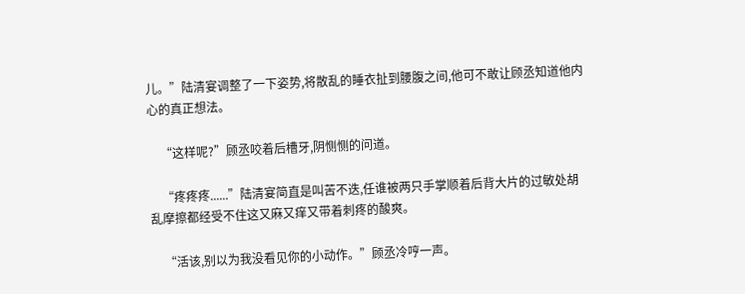儿。”陆清宴调整了一下姿势,将散乱的睡衣扯到腰腹之间,他可不敢让顾丞知道他内心的真正想法。

    “这样呢?”顾丞咬着后槽牙,阴恻恻的问道。

    “疼疼疼......”陆清宴简直是叫苦不迭,任谁被两只手掌顺着后背大片的过敏处胡乱摩擦都经受不住这又麻又痒又带着刺疼的酸爽。

    “活该,别以为我没看见你的小动作。”顾丞冷哼一声。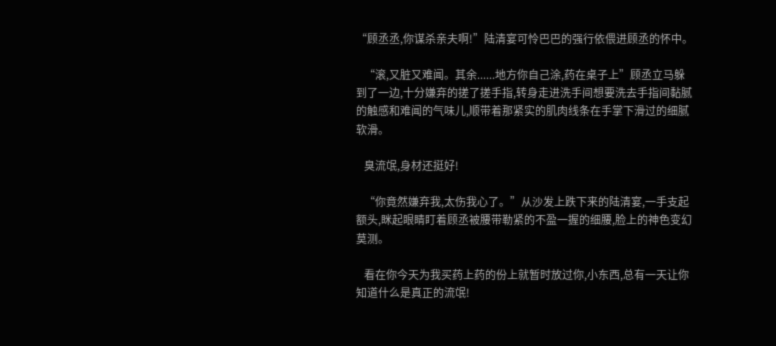“顾丞丞,你谋杀亲夫啊!”陆清宴可怜巴巴的强行依偎进顾丞的怀中。

    “滚,又脏又难闻。其余......地方你自己涂,药在桌子上”顾丞立马躲到了一边,十分嫌弃的搓了搓手指,转身走进洗手间想要洗去手指间黏腻的触感和难闻的气味儿,顺带着那紧实的肌肉线条在手掌下滑过的细腻软滑。

    臭流氓,身材还挺好!

    “你竟然嫌弃我,太伤我心了。”从沙发上跌下来的陆清宴,一手支起额头,眯起眼睛盯着顾丞被腰带勒紧的不盈一握的细腰,脸上的神色变幻莫测。

    看在你今天为我买药上药的份上就暂时放过你,小东西,总有一天让你知道什么是真正的流氓!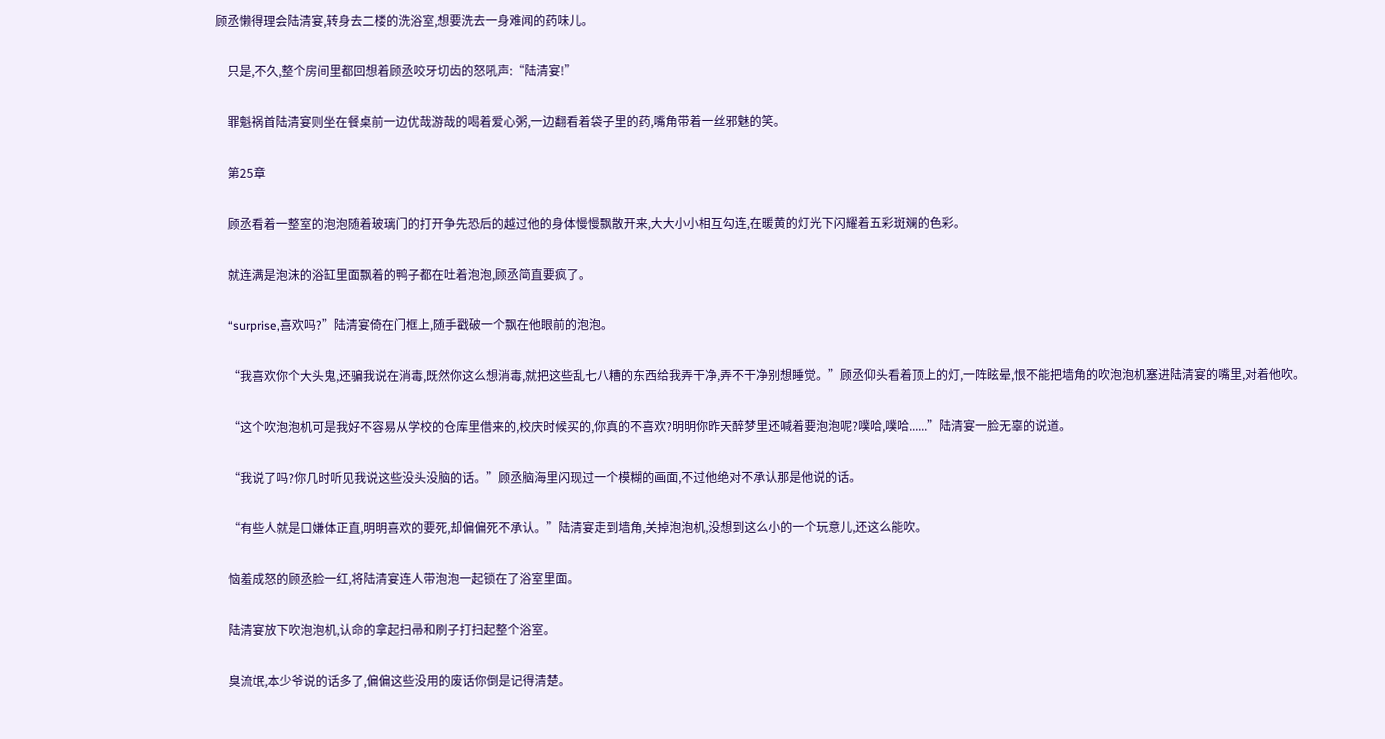顾丞懒得理会陆清宴,转身去二楼的洗浴室,想要洗去一身难闻的药味儿。

    只是,不久,整个房间里都回想着顾丞咬牙切齿的怒吼声:“陆清宴!”

    罪魁祸首陆清宴则坐在餐桌前一边优哉游哉的喝着爱心粥,一边翻看着袋子里的药,嘴角带着一丝邪魅的笑。

    第25章

    顾丞看着一整室的泡泡随着玻璃门的打开争先恐后的越过他的身体慢慢飘散开来,大大小小相互勾连,在暖黄的灯光下闪耀着五彩斑斓的色彩。

    就连满是泡沫的浴缸里面飘着的鸭子都在吐着泡泡,顾丞简直要疯了。

    “surprise,喜欢吗?”陆清宴倚在门框上,随手戳破一个飘在他眼前的泡泡。

    “我喜欢你个大头鬼,还骗我说在消毒,既然你这么想消毒,就把这些乱七八糟的东西给我弄干净,弄不干净别想睡觉。”顾丞仰头看着顶上的灯,一阵眩晕,恨不能把墙角的吹泡泡机塞进陆清宴的嘴里,对着他吹。

    “这个吹泡泡机可是我好不容易从学校的仓库里借来的,校庆时候买的,你真的不喜欢?明明你昨天醉梦里还喊着要泡泡呢?噗哈,噗哈......”陆清宴一脸无辜的说道。

    “我说了吗?你几时听见我说这些没头没脑的话。”顾丞脑海里闪现过一个模糊的画面,不过他绝对不承认那是他说的话。

    “有些人就是口嫌体正直,明明喜欢的要死,却偏偏死不承认。”陆清宴走到墙角,关掉泡泡机,没想到这么小的一个玩意儿,还这么能吹。

    恼羞成怒的顾丞脸一红,将陆清宴连人带泡泡一起锁在了浴室里面。

    陆清宴放下吹泡泡机,认命的拿起扫帚和刷子打扫起整个浴室。

    臭流氓,本少爷说的话多了,偏偏这些没用的废话你倒是记得清楚。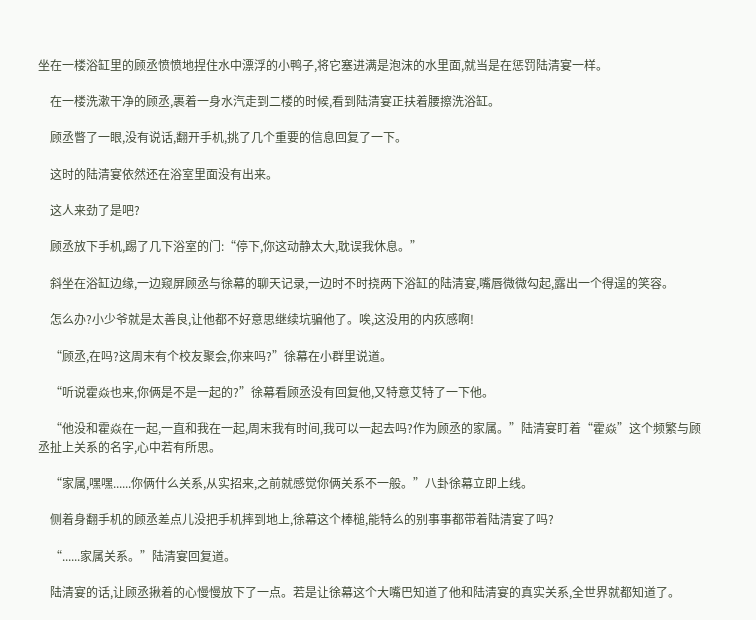坐在一楼浴缸里的顾丞愤愤地捏住水中漂浮的小鸭子,将它塞进满是泡沫的水里面,就当是在惩罚陆清宴一样。

    在一楼洗漱干净的顾丞,裹着一身水汽走到二楼的时候,看到陆清宴正扶着腰擦洗浴缸。

    顾丞瞥了一眼,没有说话,翻开手机,挑了几个重要的信息回复了一下。

    这时的陆清宴依然还在浴室里面没有出来。

    这人来劲了是吧?

    顾丞放下手机,踢了几下浴室的门:“停下,你这动静太大,耽误我休息。”

    斜坐在浴缸边缘,一边窥屏顾丞与徐幕的聊天记录,一边时不时挠两下浴缸的陆清宴,嘴唇微微勾起,露出一个得逞的笑容。

    怎么办?小少爷就是太善良,让他都不好意思继续坑骗他了。唉,这没用的内疚感啊!

    “顾丞,在吗?这周末有个校友聚会,你来吗?”徐幕在小群里说道。

    “听说霍焱也来,你俩是不是一起的?”徐幕看顾丞没有回复他,又特意艾特了一下他。

    “他没和霍焱在一起,一直和我在一起,周末我有时间,我可以一起去吗?作为顾丞的家属。”陆清宴盯着“霍焱”这个频繁与顾丞扯上关系的名字,心中若有所思。

    “家属,嘿嘿......你俩什么关系,从实招来,之前就感觉你俩关系不一般。”八卦徐幕立即上线。

    侧着身翻手机的顾丞差点儿没把手机摔到地上,徐幕这个棒槌,能特么的别事事都带着陆清宴了吗?

    “......家属关系。”陆清宴回复道。

    陆清宴的话,让顾丞揪着的心慢慢放下了一点。若是让徐幕这个大嘴巴知道了他和陆清宴的真实关系,全世界就都知道了。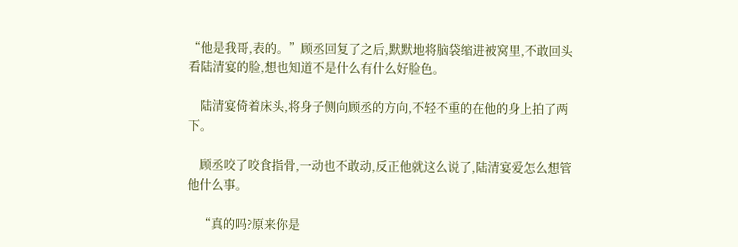“他是我哥,表的。”顾丞回复了之后,默默地将脑袋缩进被窝里,不敢回头看陆清宴的脸,想也知道不是什么有什么好脸色。

    陆清宴倚着床头,将身子侧向顾丞的方向,不轻不重的在他的身上拍了两下。

    顾丞咬了咬食指骨,一动也不敢动,反正他就这么说了,陆清宴爱怎么想管他什么事。

    “真的吗?原来你是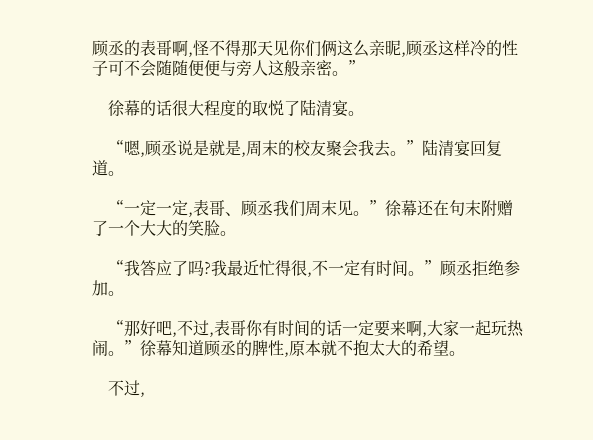顾丞的表哥啊,怪不得那天见你们俩这么亲昵,顾丞这样冷的性子可不会随随便便与旁人这般亲密。”

    徐幕的话很大程度的取悦了陆清宴。

    “嗯,顾丞说是就是,周末的校友聚会我去。”陆清宴回复道。

    “一定一定,表哥、顾丞我们周末见。”徐幕还在句末附赠了一个大大的笑脸。

    “我答应了吗?我最近忙得很,不一定有时间。”顾丞拒绝参加。

    “那好吧,不过,表哥你有时间的话一定要来啊,大家一起玩热闹。”徐幕知道顾丞的脾性,原本就不抱太大的希望。

    不过,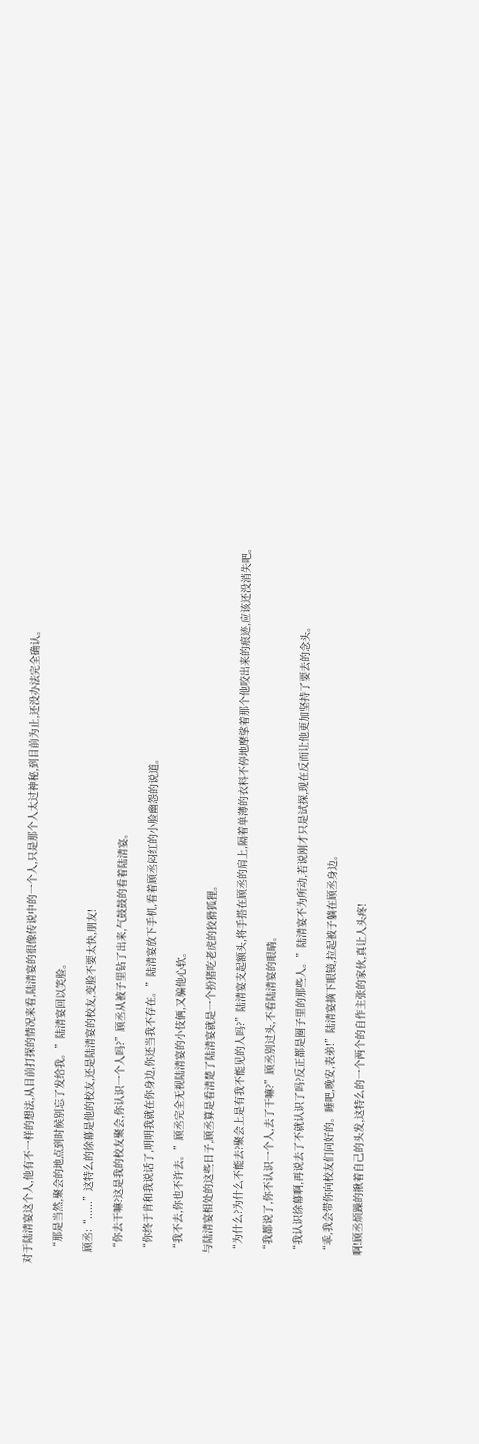对于陆清宴这个人,他有不一样的想法,从目前打探的情况来看,陆清宴的很像传说中的一个人,只是那个人太过神秘,到目前为止,还没办法完全确认。

    “那是当然,聚会的地点到时候别忘了发给我。”陆清宴回以笑脸。

    顾丞:“......”这特么的徐幕是他的校友,还是陆清宴的校友,变脸不要太快,朋友!

    “你去干嘛?这是我的校友聚会,你认识一个人吗?”顾丞从被子里钻了出来,气鼓鼓的看着陆清宴。

    “你终于肯和我说话了,明明我就在你身边,你还当我不存在。”陆清宴放下手机,看着顾丞闷红的小脸幽怨的说道。

    “我不去,你也不许去。”顾丞完全无视陆清宴的小伎俩,又骗他心软。

    与陆清宴相处的这些日子,顾丞算是看清楚了陆清宴就是一个扮猪吃老虎的狡猾狐狸。

    “为什么?为什么不能去?聚会上是有我不能见的人吗?”陆清宴支起额头,将手搭在顾丞的肩上,隔着单薄的衣料不停地摩挲着那个他咬出来的痕迹,应该还没消失吧。

    “我都说了,你不认识一个人,去了干嘛?”顾丞别过头,不看陆清宴的眼睛。

    “我认识徐幕啊,再说去了不就认识了吗?反正都是圈子里的那些人。”陆清宴不为所动,若说刚才只是试探,现在反而让他更加坚持了要去的念头。

    “乖,我会带你向校友们问好的。睡吧,晚安,表弟!”陆清宴摘下眼镜,拉起被子躺在顾丞身边。

    啊!顾丞烦躁的揪着自己的头发,这特么的一个两个的自作主张的家伙,真让人头疼!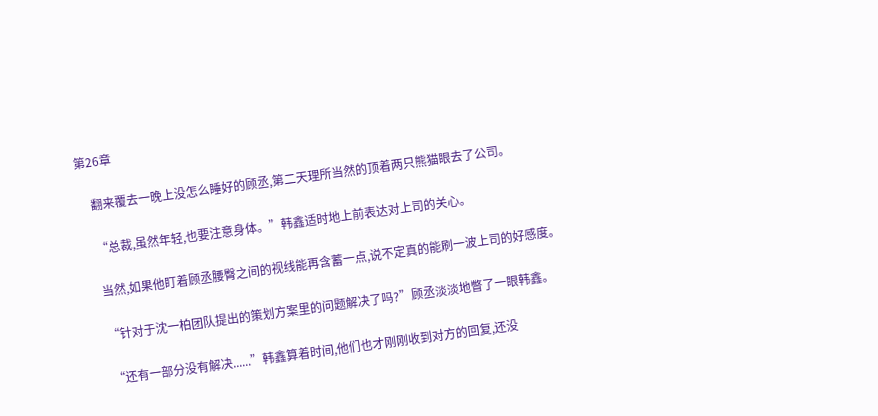第26章

    翻来覆去一晚上没怎么睡好的顾丞,第二天理所当然的顶着两只熊猫眼去了公司。

    “总裁,虽然年轻,也要注意身体。”韩鑫适时地上前表达对上司的关心。

    当然,如果他盯着顾丞腰臀之间的视线能再含蓄一点,说不定真的能刷一波上司的好感度。

    “针对于沈一柏团队提出的策划方案里的问题解决了吗?”顾丞淡淡地瞥了一眼韩鑫。

    “还有一部分没有解决......”韩鑫算着时间,他们也才刚刚收到对方的回复,还没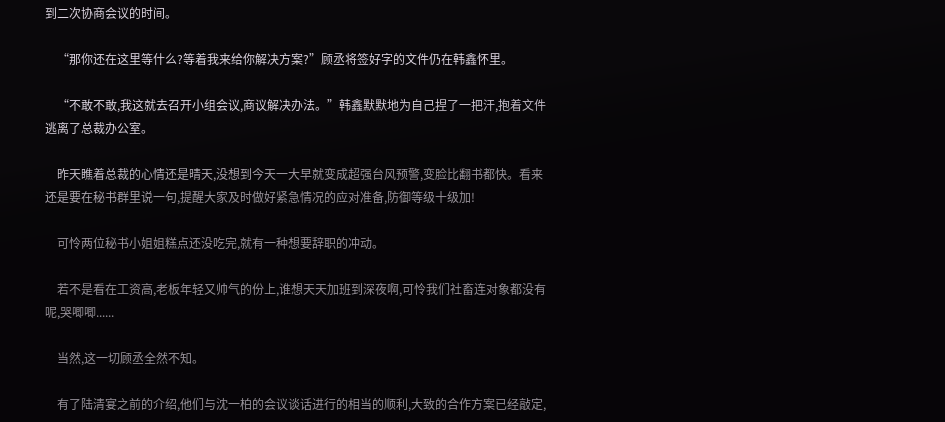到二次协商会议的时间。

    “那你还在这里等什么?等着我来给你解决方案?”顾丞将签好字的文件仍在韩鑫怀里。

    “不敢不敢,我这就去召开小组会议,商议解决办法。”韩鑫默默地为自己捏了一把汗,抱着文件逃离了总裁办公室。

    昨天瞧着总裁的心情还是晴天,没想到今天一大早就变成超强台风预警,变脸比翻书都快。看来还是要在秘书群里说一句,提醒大家及时做好紧急情况的应对准备,防御等级十级加!

    可怜两位秘书小姐姐糕点还没吃完,就有一种想要辞职的冲动。

    若不是看在工资高,老板年轻又帅气的份上,谁想天天加班到深夜啊,可怜我们社畜连对象都没有呢,哭唧唧......

    当然,这一切顾丞全然不知。

    有了陆清宴之前的介绍,他们与沈一柏的会议谈话进行的相当的顺利,大致的合作方案已经敲定,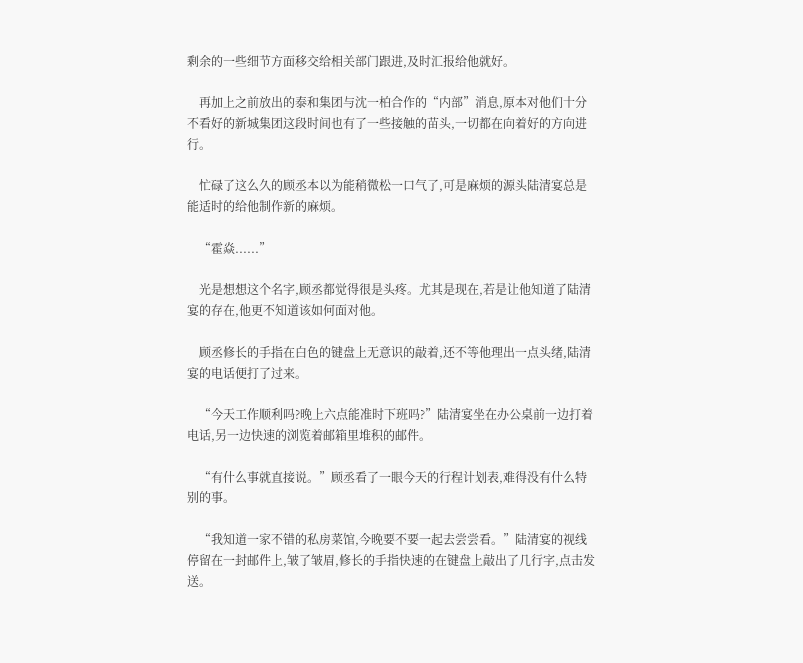剩余的一些细节方面移交给相关部门跟进,及时汇报给他就好。

    再加上之前放出的泰和集团与沈一柏合作的“内部”消息,原本对他们十分不看好的新城集团这段时间也有了一些接触的苗头,一切都在向着好的方向进行。

    忙碌了这么久的顾丞本以为能稍微松一口气了,可是麻烦的源头陆清宴总是能适时的给他制作新的麻烦。

    “霍焱......”

    光是想想这个名字,顾丞都觉得很是头疼。尤其是现在,若是让他知道了陆清宴的存在,他更不知道该如何面对他。

    顾丞修长的手指在白色的键盘上无意识的敲着,还不等他理出一点头绪,陆清宴的电话便打了过来。

    “今天工作顺利吗?晚上六点能准时下班吗?”陆清宴坐在办公桌前一边打着电话,另一边快速的浏览着邮箱里堆积的邮件。

    “有什么事就直接说。”顾丞看了一眼今天的行程计划表,难得没有什么特别的事。

    “我知道一家不错的私房菜馆,今晚要不要一起去尝尝看。”陆清宴的视线停留在一封邮件上,皱了皱眉,修长的手指快速的在键盘上敲出了几行字,点击发送。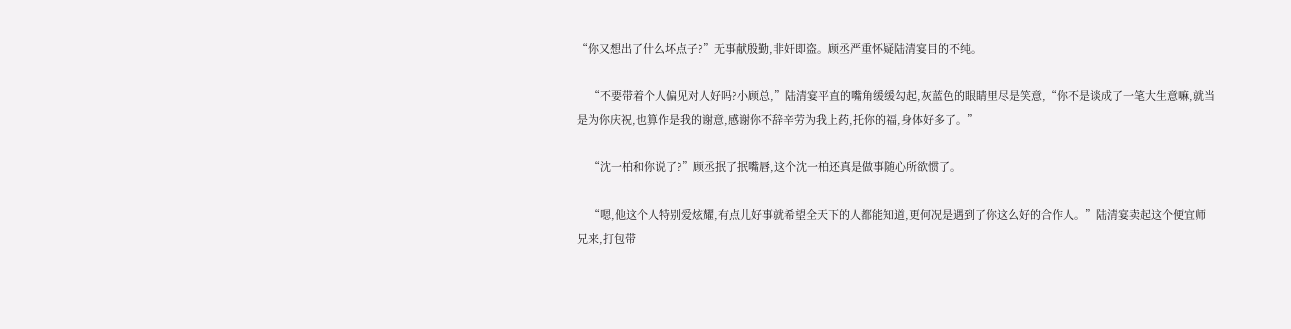“你又想出了什么坏点子?”无事献殷勤,非奸即盗。顾丞严重怀疑陆清宴目的不纯。

    “不要带着个人偏见对人好吗?小顾总,”陆清宴平直的嘴角缓缓勾起,灰蓝色的眼睛里尽是笑意,“你不是谈成了一笔大生意嘛,就当是为你庆祝,也算作是我的谢意,感谢你不辞辛劳为我上药,托你的福,身体好多了。”

    “沈一柏和你说了?”顾丞抿了抿嘴唇,这个沈一柏还真是做事随心所欲惯了。

    “嗯,他这个人特别爱炫耀,有点儿好事就希望全天下的人都能知道,更何况是遇到了你这么好的合作人。”陆清宴卖起这个便宜师兄来,打包带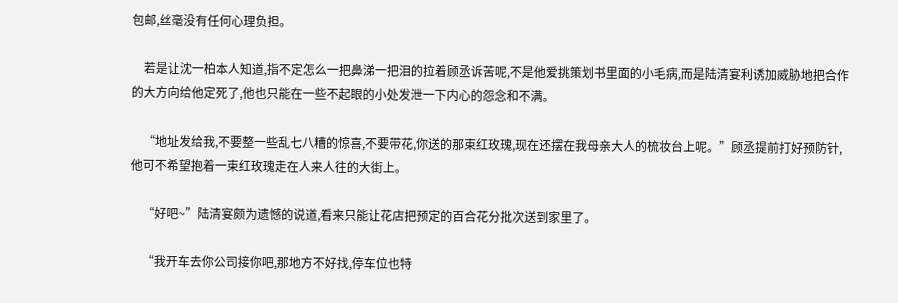包邮,丝毫没有任何心理负担。

    若是让沈一柏本人知道,指不定怎么一把鼻涕一把泪的拉着顾丞诉苦呢,不是他爱挑策划书里面的小毛病,而是陆清宴利诱加威胁地把合作的大方向给他定死了,他也只能在一些不起眼的小处发泄一下内心的怨念和不满。

    “地址发给我,不要整一些乱七八糟的惊喜,不要带花,你送的那束红玫瑰,现在还摆在我母亲大人的梳妆台上呢。”顾丞提前打好预防针,他可不希望抱着一束红玫瑰走在人来人往的大街上。

    “好吧~”陆清宴颇为遗憾的说道,看来只能让花店把预定的百合花分批次送到家里了。

    “我开车去你公司接你吧,那地方不好找,停车位也特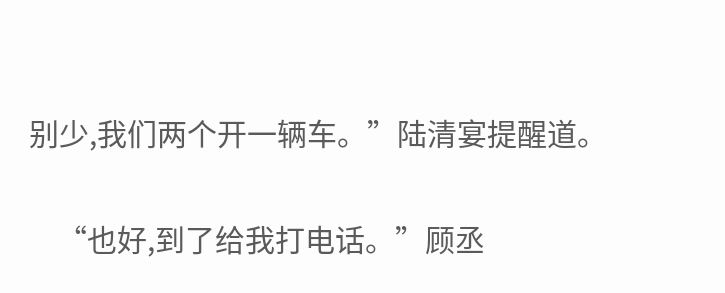别少,我们两个开一辆车。”陆清宴提醒道。

    “也好,到了给我打电话。”顾丞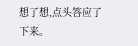想了想,点头答应了下来。